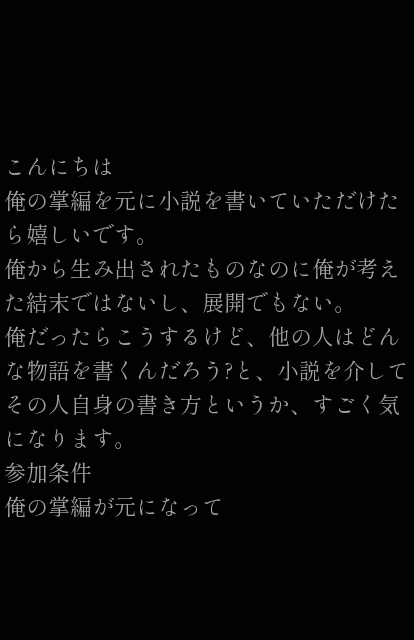こんにちは
俺の掌編を元に小説を書いていただけたら嬉しいです。
俺から生み出されたものなのに俺が考えた結末ではないし、展開でもない。
俺だったらこうするけど、他の人はどんな物語を書くんだろう?と、小説を介してその人自身の書き方というか、すごく気になります。
参加条件
俺の掌編が元になって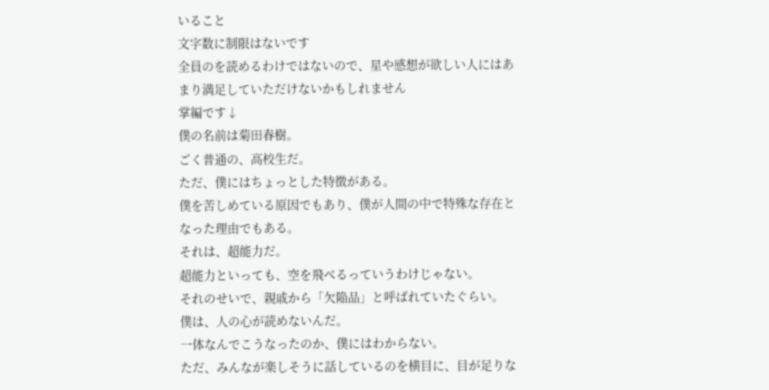いること
文字数に制限はないです
全員のを読めるわけではないので、星や感想が欲しい人にはあまり満足していただけないかもしれません
掌編です↓
僕の名前は菊田春樹。
ごく普通の、高校生だ。
ただ、僕にはちょっとした特徴がある。
僕を苦しめている原因でもあり、僕が人間の中で特殊な存在となった理由でもある。
それは、超能力だ。
超能力といっても、空を飛べるっていうわけじゃない。
それのせいで、親戚から「欠陥品」と呼ばれていたぐらい。
僕は、人の心が読めないんだ。
一体なんでこうなったのか、僕にはわからない。
ただ、みんなが楽しそうに話しているのを横目に、目が足りな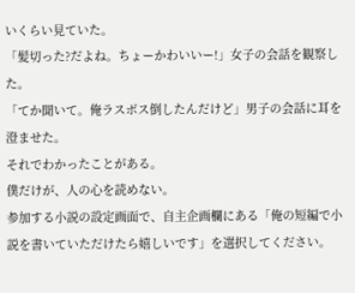いくらい見ていた。
「髪切った?だよね。ちょーかわいいー!」女子の会話を観察した。
「てか聞いて。俺ラスボス倒したんだけど」男子の会話に耳を澄ませた。
それでわかったことがある。
僕だけが、人の心を読めない。
参加する小説の設定画面で、自主企画欄にある「俺の短編で小説を書いていただけたら嬉しいです」を選択してください。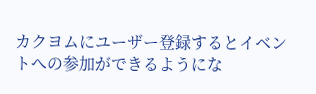カクヨムにユーザー登録するとイベントへの参加ができるようにな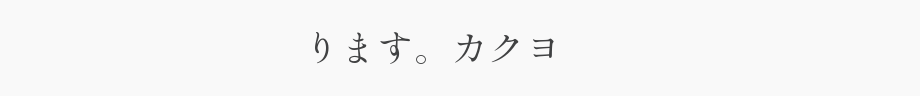ります。カクヨ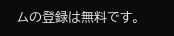ムの登録は無料です。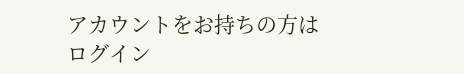アカウントをお持ちの方はログイン